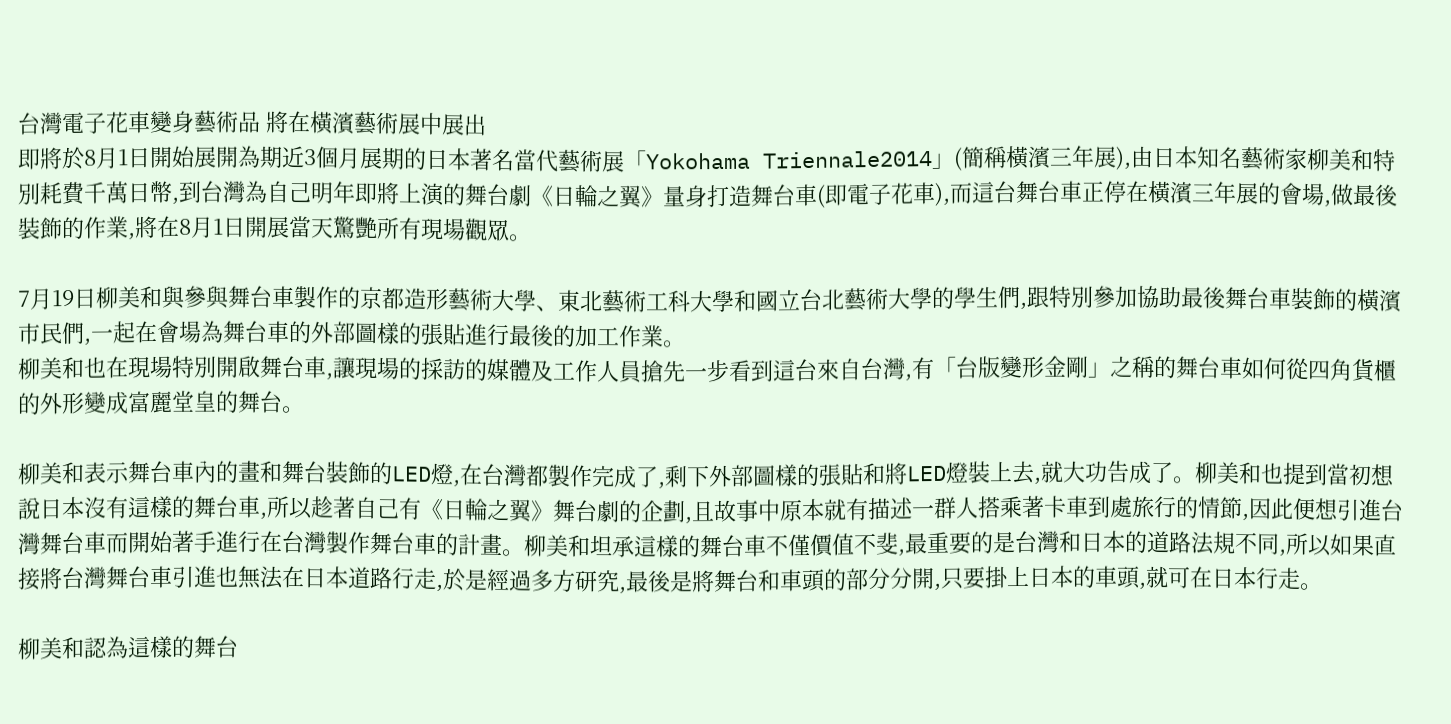台灣電子花車變身藝術品 將在橫濱藝術展中展出
即將於8月1日開始展開為期近3個月展期的日本著名當代藝術展「Yokohama Triennale2014」(簡稱橫濱三年展),由日本知名藝術家柳美和特別耗費千萬日幣,到台灣為自己明年即將上演的舞台劇《日輪之翼》量身打造舞台車(即電子花車),而這台舞台車正停在橫濱三年展的會場,做最後裝飾的作業,將在8月1日開展當天驚艷所有現場觀眾。

7月19日柳美和與參與舞台車製作的京都造形藝術大學、東北藝術工科大學和國立台北藝術大學的學生們,跟特別參加協助最後舞台車裝飾的橫濱市民們,一起在會場為舞台車的外部圖樣的張貼進行最後的加工作業。
柳美和也在現場特別開啟舞台車,讓現場的採訪的媒體及工作人員搶先一步看到這台來自台灣,有「台版變形金剛」之稱的舞台車如何從四角貨櫃的外形變成富麗堂皇的舞台。

柳美和表示舞台車內的畫和舞台裝飾的LED燈,在台灣都製作完成了,剩下外部圖樣的張貼和將LED燈裝上去,就大功告成了。柳美和也提到當初想說日本沒有這樣的舞台車,所以趁著自己有《日輪之翼》舞台劇的企劃,且故事中原本就有描述一群人搭乘著卡車到處旅行的情節,因此便想引進台灣舞台車而開始著手進行在台灣製作舞台車的計畫。柳美和坦承這樣的舞台車不僅價值不斐,最重要的是台灣和日本的道路法規不同,所以如果直接將台灣舞台車引進也無法在日本道路行走,於是經過多方研究,最後是將舞台和車頭的部分分開,只要掛上日本的車頭,就可在日本行走。

柳美和認為這樣的舞台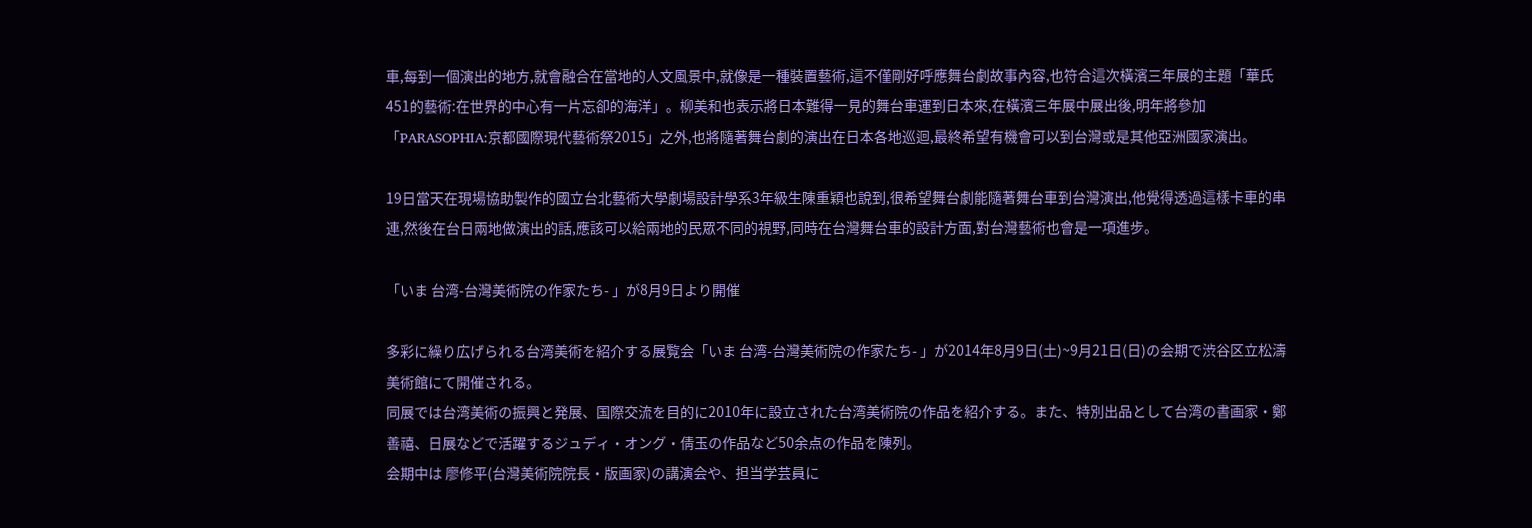車,每到一個演出的地方,就會融合在當地的人文風景中,就像是一種裝置藝術,這不僅剛好呼應舞台劇故事內容,也符合這次橫濱三年展的主題「華氏451的藝術:在世界的中心有一片忘卻的海洋」。柳美和也表示將日本難得一見的舞台車運到日本來,在橫濱三年展中展出後,明年將參加「PARASOPHIA:京都國際現代藝術祭2015」之外,也將隨著舞台劇的演出在日本各地巡迴,最終希望有機會可以到台灣或是其他亞洲國家演出。

19日當天在現場協助製作的國立台北藝術大學劇場設計學系3年級生陳重穎也說到,很希望舞台劇能隨著舞台車到台灣演出,他覺得透過這樣卡車的串連,然後在台日兩地做演出的話,應該可以給兩地的民眾不同的視野,同時在台灣舞台車的設計方面,對台灣藝術也會是一項進步。

「いま 台湾-台灣美術院の作家たち- 」が8月9日より開催

多彩に繰り広げられる台湾美術を紹介する展覧会「いま 台湾-台灣美術院の作家たち- 」が2014年8月9日(土)~9月21日(日)の会期で渋谷区立松濤美術館にて開催される。
同展では台湾美術の振興と発展、国際交流を目的に2010年に設立された台湾美術院の作品を紹介する。また、特別出品として台湾の書画家・鄭善禧、日展などで活躍するジュディ・オング・倩玉の作品など50余点の作品を陳列。
会期中は 廖修平(台灣美術院院長・版画家)の講演会や、担当学芸員に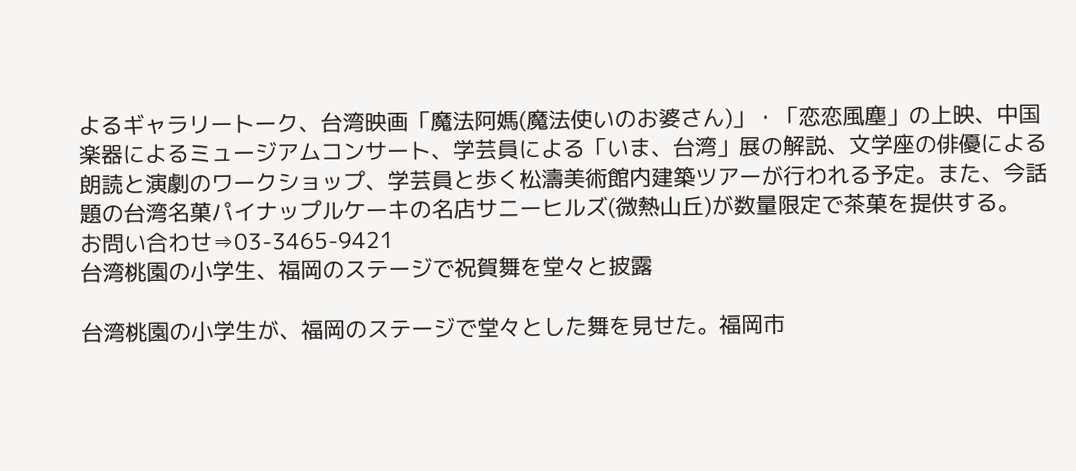よるギャラリートーク、台湾映画「魔法阿媽(魔法使いのお婆さん)」・「恋恋風塵」の上映、中国楽器によるミュージアムコンサート、学芸員による「いま、台湾」展の解説、文学座の俳優による朗読と演劇のワークショップ、学芸員と歩く松濤美術館内建築ツアーが行われる予定。また、今話題の台湾名菓パイナップルケーキの名店サニーヒルズ(微熱山丘)が数量限定で茶菓を提供する。
お問い合わせ⇒03-3465-9421
台湾桃園の小学生、福岡のステージで祝賀舞を堂々と披露

台湾桃園の小学生が、福岡のステージで堂々とした舞を見せた。福岡市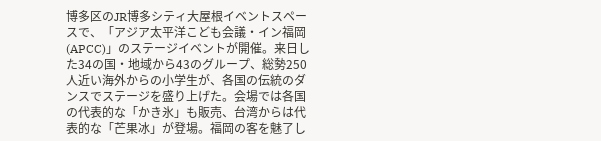博多区のJR博多シティ大屋根イベントスペースで、「アジア太平洋こども会議・イン福岡(APCC)」のステージイベントが開催。来日した34の国・地域から43のグループ、総勢250人近い海外からの小学生が、各国の伝統のダンスでステージを盛り上げた。会場では各国の代表的な「かき氷」も販売、台湾からは代表的な「芒果冰」が登場。福岡の客を魅了し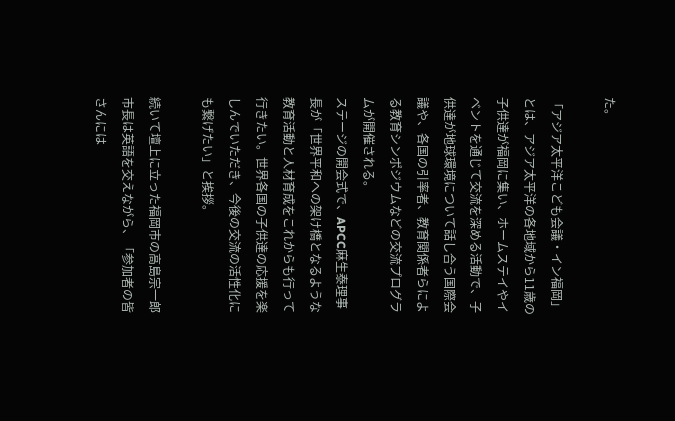た。

「アジア太平洋こども会議・イン福岡」とは、アジア太平洋の各地域から11歳の子供達が福岡に集い、ホームステイやイベントを通じて交流を深める活動で、子供達が地球環境について話し合う国際会議や、各国の引率者、教育関係者らによる教育シンポジウムなどの交流プログラムが開催される。
ステージの開会式で、APCC麻生泰理事長が「世界平和への架け橋となるような教育活動と人材育成をこれからも行って行きたい。世界各国の子供達の応援を楽しんでいただき、今後の交流の活性化にも繋げたい」と挨拶。

続いて壇上に立った福岡市の高島宗一郎市長は英語を交えながら、「参加者の皆さんには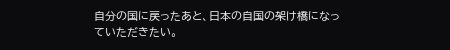自分の国に戻ったあと、日本の自国の架け橋になっていただきたい。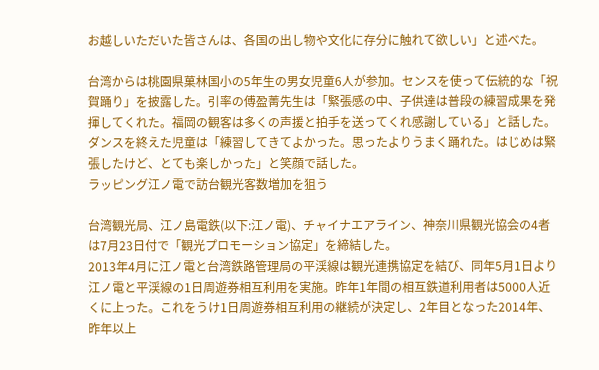お越しいただいた皆さんは、各国の出し物や文化に存分に触れて欲しい」と述べた。

台湾からは桃園県菓林国小の5年生の男女児童6人が参加。センスを使って伝統的な「祝賀踊り」を披露した。引率の傅盈菁先生は「緊張感の中、子供達は普段の練習成果を発揮してくれた。福岡の観客は多くの声援と拍手を送ってくれ感謝している」と話した。ダンスを終えた児童は「練習してきてよかった。思ったよりうまく踊れた。はじめは緊張したけど、とても楽しかった」と笑顔で話した。
ラッピング江ノ電で訪台観光客数増加を狙う

台湾観光局、江ノ島電鉄(以下:江ノ電)、チャイナエアライン、神奈川県観光協会の4者は7月23日付で「観光プロモーション協定」を締結した。
2013年4月に江ノ電と台湾鉄路管理局の平渓線は観光連携協定を結び、同年5月1日より江ノ電と平渓線の1日周遊券相互利用を実施。昨年1年間の相互鉄道利用者は5000人近くに上った。これをうけ1日周遊券相互利用の継続が決定し、2年目となった2014年、昨年以上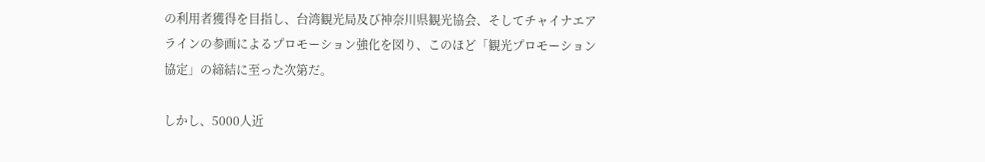の利用者獲得を目指し、台湾観光局及び神奈川県観光協会、そしてチャイナエアラインの参画によるプロモーション強化を図り、このほど「観光プロモーション協定」の締結に至った次第だ。

しかし、5000人近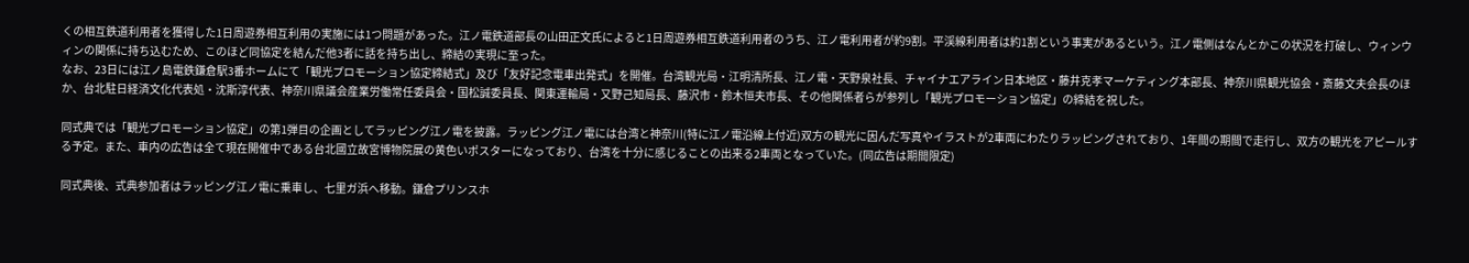くの相互鉄道利用者を獲得した1日周遊券相互利用の実施には1つ問題があった。江ノ電鉄道部長の山田正文氏によると1日周遊券相互鉄道利用者のうち、江ノ電利用者が約9割。平渓線利用者は約1割という事実があるという。江ノ電側はなんとかこの状況を打破し、ウィンウィンの関係に持ち込むため、このほど同協定を結んだ他3者に話を持ち出し、締結の実現に至った。
なお、23日には江ノ島電鉄鎌倉駅3番ホームにて「観光プロモーション協定締結式」及び「友好記念電車出発式」を開催。台湾観光局・江明清所長、江ノ電・天野泉社長、チャイナエアライン日本地区・藤井克孝マーケティング本部長、神奈川県観光協会・斎藤文夫会長のほか、台北駐日経済文化代表処・沈斯淳代表、神奈川県議会産業労働常任委員会・国松誠委員長、関東運輸局・又野己知局長、藤沢市・鈴木恒夫市長、その他関係者らが参列し「観光プロモーション協定」の締結を祝した。

同式典では「観光プロモーション協定」の第1弾目の企画としてラッピング江ノ電を披露。ラッピング江ノ電には台湾と神奈川(特に江ノ電沿線上付近)双方の観光に因んだ写真やイラストが2車両にわたりラッピングされており、1年間の期間で走行し、双方の観光をアピールする予定。また、車内の広告は全て現在開催中である台北國立故宮博物院展の黄色いポスターになっており、台湾を十分に感じることの出来る2車両となっていた。(同広告は期間限定)

同式典後、式典参加者はラッピング江ノ電に乗車し、七里ガ浜へ移動。鎌倉プリンスホ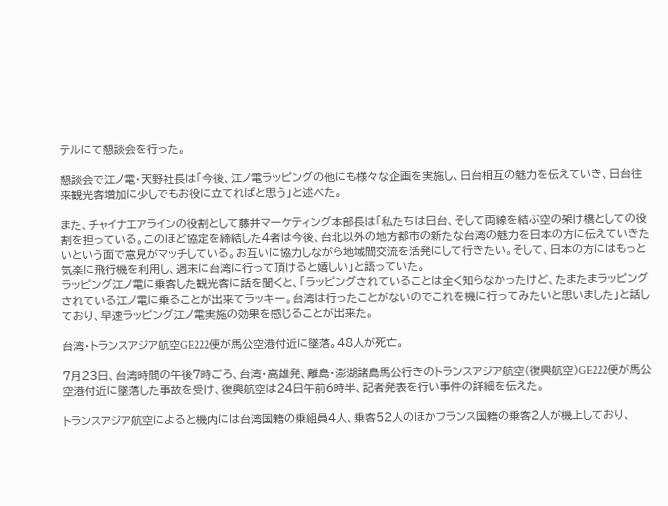テルにて懇談会を行った。

懇談会で江ノ電・天野社長は「今後、江ノ電ラッピングの他にも様々な企画を実施し、日台相互の魅力を伝えていき、日台往来観光客増加に少しでもお役に立てればと思う」と述べた。

また、チャイナエアラインの役割として藤井マーケティング本部長は「私たちは日台、そして両線を結ぶ空の架け橋としての役割を担っている。このほど協定を締結した4者は今後、台北以外の地方都市の新たな台湾の魅力を日本の方に伝えていきたいという面で意見がマッチしている。お互いに協力しながら地域間交流を活発にして行きたい。そして、日本の方にはもっと気楽に飛行機を利用し、週末に台湾に行って頂けると嬉しい」と語っていた。
ラッピング江ノ電に乗客した観光客に話を聞くと、「ラッピングされていることは全く知らなかったけど、たまたまラッピングされている江ノ電に乗ることが出来てラッキー。台湾は行ったことがないのでこれを機に行ってみたいと思いました」と話しており、早速ラッピング江ノ電実施の効果を感じることが出来た。

台湾・トランスアジア航空GE222便が馬公空港付近に墜落。48人が死亡。

7月23日、台湾時間の午後7時ごろ、台湾・高雄発、離島・澎湖諸島馬公行きのトランスアジア航空(復興航空)GE222便が馬公空港付近に墜落した事故を受け、復興航空は24日午前6時半、記者発表を行い事件の詳細を伝えた。

トランスアジア航空によると機内には台湾国籍の乗組員4人、乗客52人のほかフランス国籍の乗客2人が機上しており、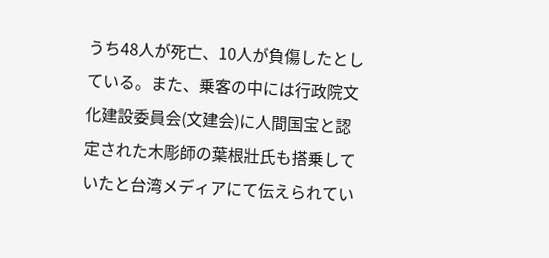うち48人が死亡、10人が負傷したとしている。また、乗客の中には行政院文化建設委員会(文建会)に人間国宝と認定された木彫師の葉根壯氏も搭乗していたと台湾メディアにて伝えられてい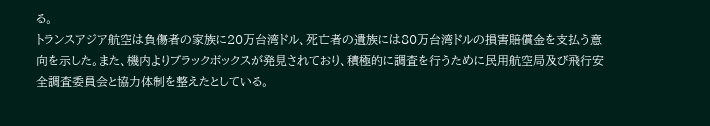る。
トランスアジア航空は負傷者の家族に20万台湾ドル、死亡者の遺族には80万台湾ドルの損害賠償金を支払う意向を示した。また、機内よりブラックボックスが発見されており、積極的に調査を行うために民用航空局及び飛行安全調査委員会と協力体制を整えたとしている。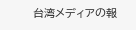台湾メディアの報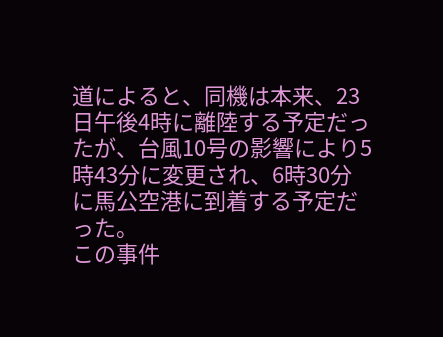道によると、同機は本来、23日午後4時に離陸する予定だったが、台風10号の影響により5時43分に変更され、6時30分に馬公空港に到着する予定だった。
この事件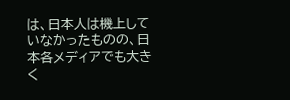は、日本人は機上していなかったものの、日本各メディアでも大きく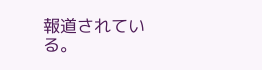報道されている。